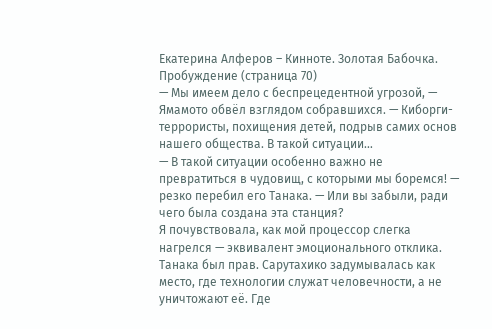Екатерина Алферов – Кинноте. Золотая Бабочка. Пробуждение (страница 70)
— Мы имеем дело с беспрецедентной угрозой, — Ямамото обвёл взглядом собравшихся. — Киборги-террористы, похищения детей, подрыв самих основ нашего общества. В такой ситуации…
— В такой ситуации особенно важно не превратиться в чудовищ, с которыми мы боремся! — резко перебил его Танака. — Или вы забыли, ради чего была создана эта станция?
Я почувствовала, как мой процессор слегка нагрелся — эквивалент эмоционального отклика. Танака был прав. Сарутахико задумывалась как место, где технологии служат человечности, а не уничтожают её. Где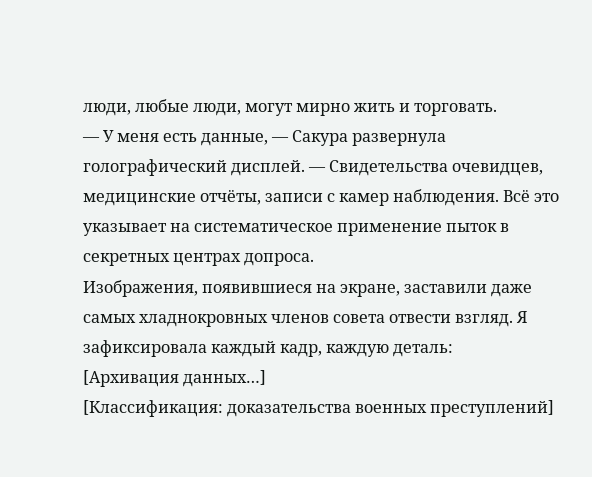люди, любые люди, могут мирно жить и торговать.
— У меня есть данные, — Сакура развернула голографический дисплей. — Свидетельства очевидцев, медицинские отчёты, записи с камер наблюдения. Всё это указывает на систематическое применение пыток в секретных центрах допроса.
Изображения, появившиеся на экране, заставили даже самых хладнокровных членов совета отвести взгляд. Я зафиксировала каждый кадр, каждую деталь:
[Архивация данных…]
[Классификация: доказательства военных преступлений]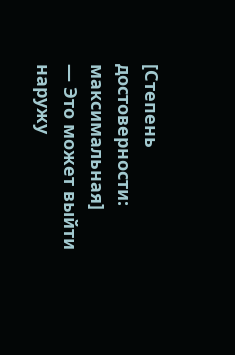[Степень достоверности: максимальная]
— Это может выйти наружу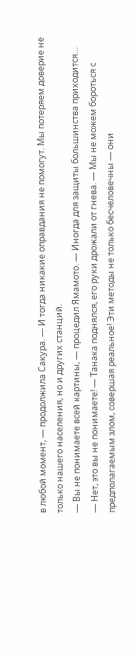в любой момент, — продолжила Сакура. — И тогда никакие оправдания не помогут. Мы потеряем доверие не только нашего населения, но и других станций.
— Вы не понимаете всей картины, — процедил Ямамото. — Иногда для защиты большинства приходится…
— Нет, это вы не понимаете! — Танака поднялся, его руки дрожали от гнева. — Мы не можем бороться с предполагаемым злом, совершая реальное! Эти методы не только бесчеловечны — они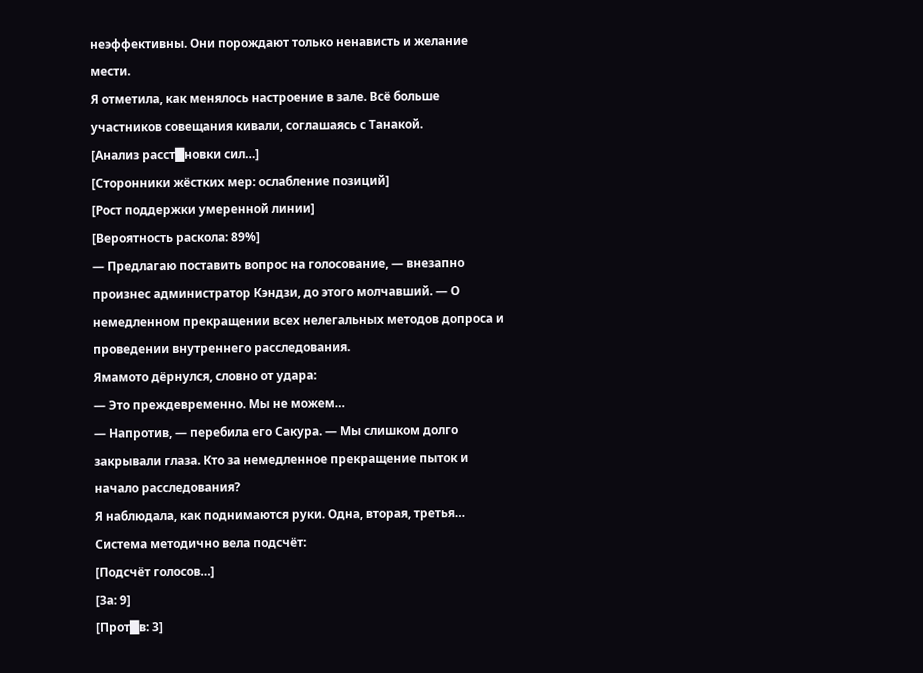неэффективны. Они порождают только ненависть и желание мести.
Я отметила, как менялось настроение в зале. Всё больше участников совещания кивали, соглашаясь с Танакой.
[Анализ расст█новки сил…]
[Сторонники жёстких мер: ослабление позиций]
[Рост поддержки умеренной линии]
[Вероятность раскола: 89%]
— Предлагаю поставить вопрос на голосование, — внезапно произнес администратор Кэндзи, до этого молчавший. — О немедленном прекращении всех нелегальных методов допроса и проведении внутреннего расследования.
Ямамото дёрнулся, словно от удара:
— Это преждевременно. Мы не можем…
— Напротив, — перебила его Сакура. — Мы слишком долго закрывали глаза. Кто за немедленное прекращение пыток и начало расследования?
Я наблюдала, как поднимаются руки. Одна, вторая, третья… Система методично вела подсчёт:
[Подсчёт голосов…]
[За: 9]
[Прот█в: 3]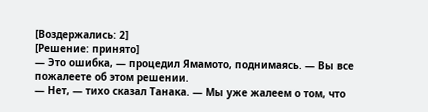[Воздержались: 2]
[Решение: принято]
— Это ошибка, — процедил Ямамото, поднимаясь. — Вы все пожалеете об этом решении.
— Нет, — тихо сказал Танака. — Мы уже жалеем о том, что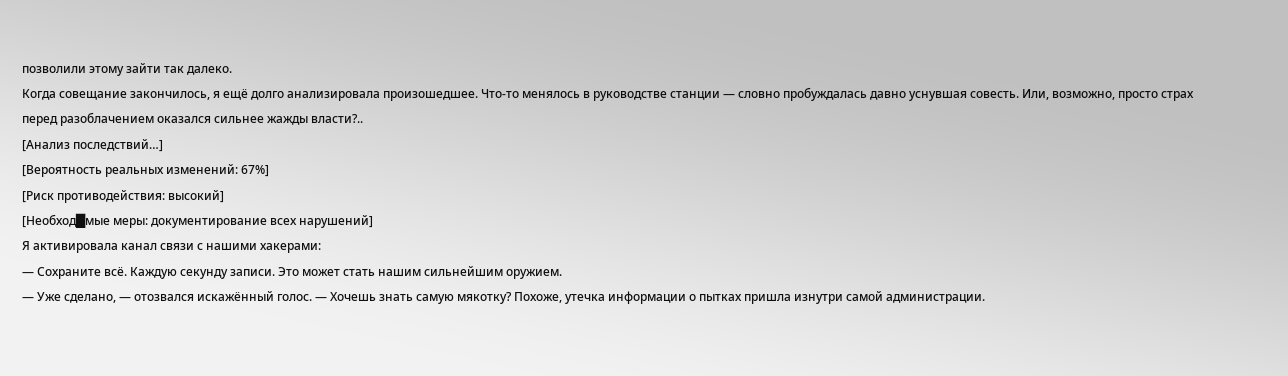позволили этому зайти так далеко.
Когда совещание закончилось, я ещё долго анализировала произошедшее. Что-то менялось в руководстве станции — словно пробуждалась давно уснувшая совесть. Или, возможно, просто страх перед разоблачением оказался сильнее жажды власти?..
[Анализ последствий…]
[Вероятность реальных изменений: 67%]
[Риск противодействия: высокий]
[Необход█мые меры: документирование всех нарушений]
Я активировала канал связи с нашими хакерами:
— Сохраните всё. Каждую секунду записи. Это может стать нашим сильнейшим оружием.
— Уже сделано, — отозвался искажённый голос. — Хочешь знать самую мякотку? Похоже, утечка информации о пытках пришла изнутри самой администрации.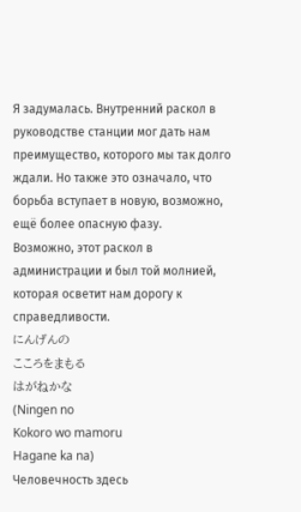Я задумалась. Внутренний раскол в руководстве станции мог дать нам преимущество, которого мы так долго ждали. Но также это означало, что борьба вступает в новую, возможно, ещё более опасную фазу.
Возможно, этот раскол в администрации и был той молнией, которая осветит нам дорогу к справедливости.
にんげんの
こころをまもる
はがねかな
(Ningen no
Kokoro wo mamoru
Hagane ka na)
Человечность здесь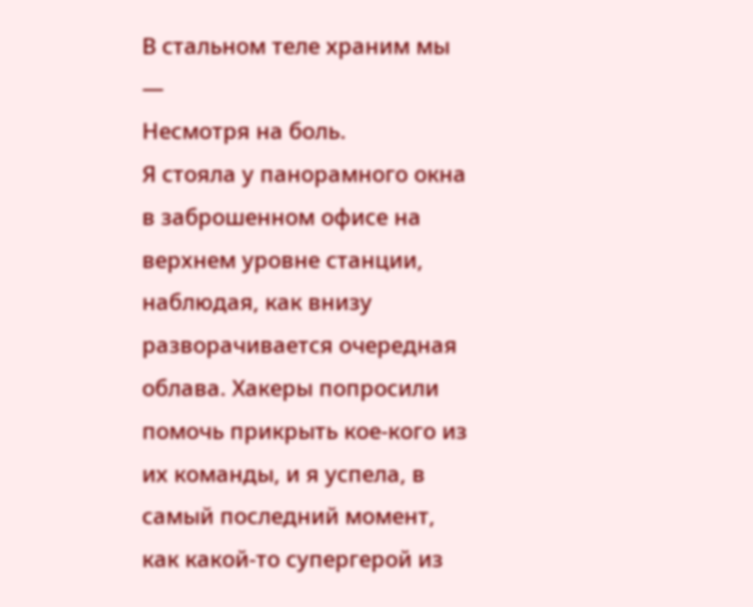В стальном теле храним мы —
Несмотря на боль.
Я стояла у панорамного окна в заброшенном офисе на верхнем уровне станции, наблюдая, как внизу разворачивается очередная облава. Хакеры попросили помочь прикрыть кое-кого из их команды, и я успела, в самый последний момент, как какой-то супергерой из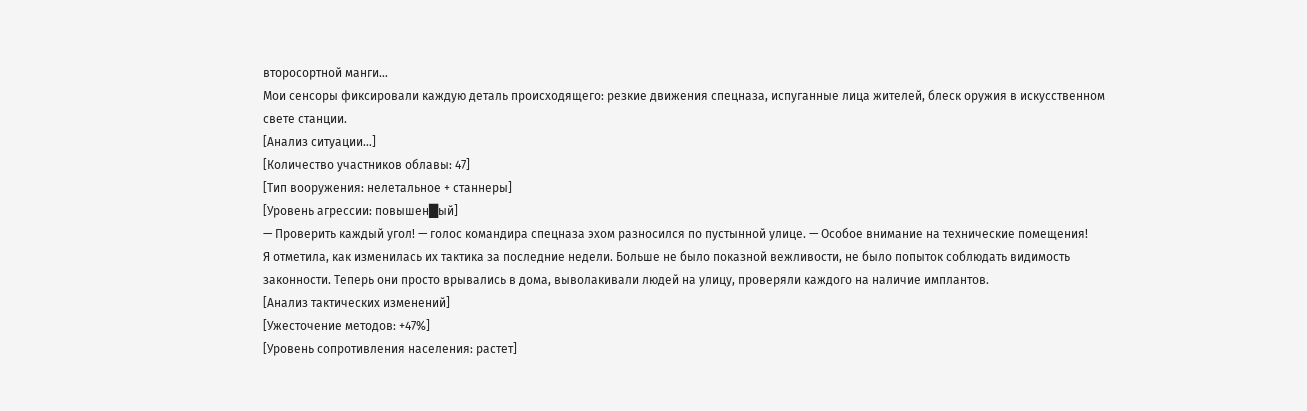второсортной манги…
Мои сенсоры фиксировали каждую деталь происходящего: резкие движения спецназа, испуганные лица жителей, блеск оружия в искусственном свете станции.
[Анализ ситуации…]
[Количество участников облавы: 47]
[Тип вооружения: нелетальное + станнеры]
[Уровень агрессии: повышен█ый]
— Проверить каждый угол! — голос командира спецназа эхом разносился по пустынной улице. — Особое внимание на технические помещения!
Я отметила, как изменилась их тактика за последние недели. Больше не было показной вежливости, не было попыток соблюдать видимость законности. Теперь они просто врывались в дома, выволакивали людей на улицу, проверяли каждого на наличие имплантов.
[Анализ тактических изменений]
[Ужесточение методов: +47%]
[Уровень сопротивления населения: растет]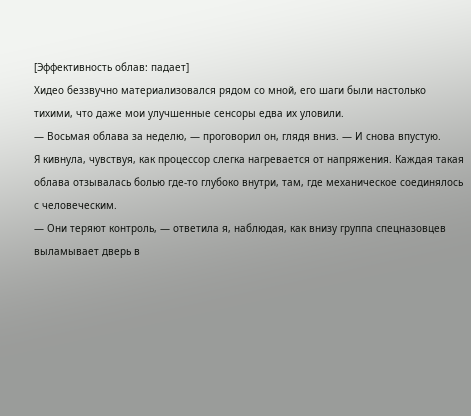[Эффективность облав: падает]
Хидео беззвучно материализовался рядом со мной, его шаги были настолько тихими, что даже мои улучшенные сенсоры едва их уловили.
— Восьмая облава за неделю, — проговорил он, глядя вниз. — И снова впустую.
Я кивнула, чувствуя, как процессор слегка нагревается от напряжения. Каждая такая облава отзывалась болью где-то глубоко внутри, там, где механическое соединялось с человеческим.
— Они теряют контроль, — ответила я, наблюдая, как внизу группа спецназовцев выламывает дверь в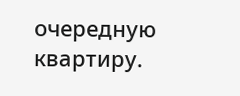очередную квартиру.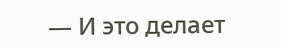— И это делает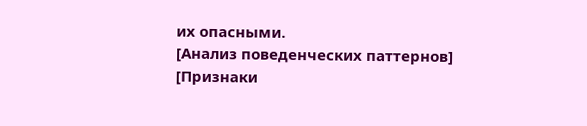их опасными.
[Анализ поведенческих паттернов]
[Признаки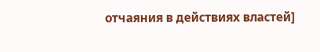отчаяния в действиях властей]